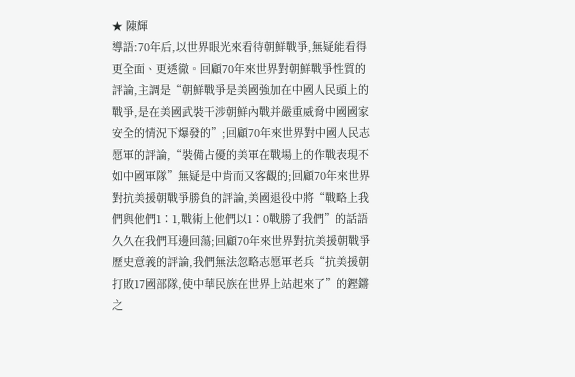★ 陳輝
導語:70年后,以世界眼光來看待朝鮮戰爭,無疑能看得更全面、更透徹。回顧70年來世界對朝鮮戰爭性質的評論,主調是“朝鮮戰爭是美國強加在中國人民頭上的戰爭,是在美國武裝干涉朝鮮內戰并嚴重威脅中國國家安全的情況下爆發的”;回顧70年來世界對中國人民志愿軍的評論,“裝備占優的美軍在戰場上的作戰表現不如中國軍隊”無疑是中肯而又客觀的;回顧70年來世界對抗美援朝戰爭勝負的評論,美國退役中將“戰略上我們與他們1∶1,戰術上他們以1∶0戰勝了我們”的話語久久在我們耳邊回蕩;回顧70年來世界對抗美援朝戰爭歷史意義的評論,我們無法忽略志愿軍老兵“抗美援朝打敗17國部隊,使中華民族在世界上站起來了”的鏗鏘之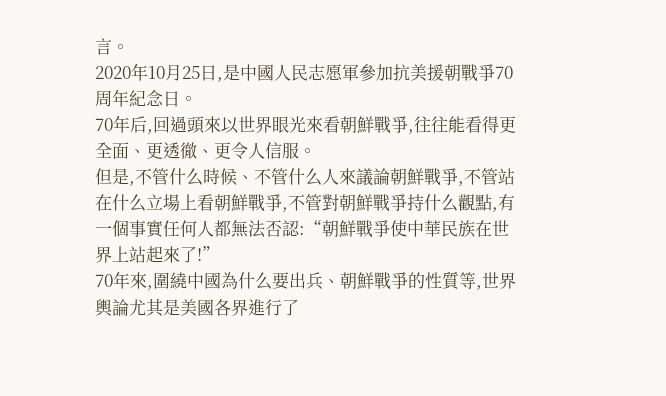言。
2020年10月25日,是中國人民志愿軍參加抗美援朝戰爭70周年紀念日。
70年后,回過頭來以世界眼光來看朝鮮戰爭,往往能看得更全面、更透徹、更令人信服。
但是,不管什么時候、不管什么人來議論朝鮮戰爭,不管站在什么立場上看朝鮮戰爭,不管對朝鮮戰爭持什么觀點,有一個事實任何人都無法否認:“朝鮮戰爭使中華民族在世界上站起來了!”
70年來,圍繞中國為什么要出兵、朝鮮戰爭的性質等,世界輿論尤其是美國各界進行了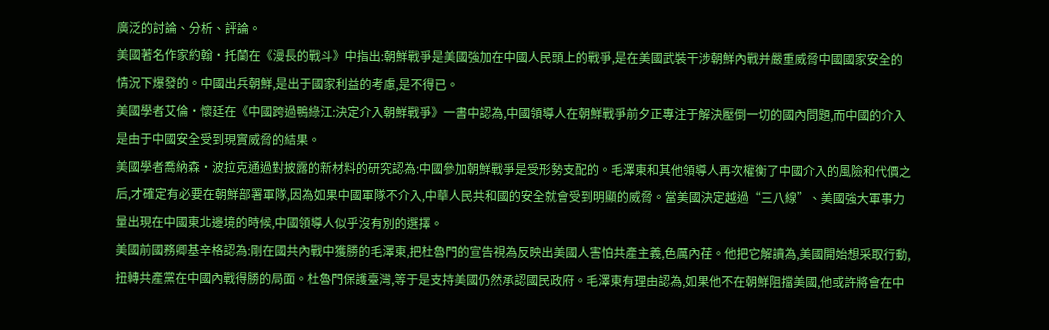廣泛的討論、分析、評論。
美國著名作家約翰·托蘭在《漫長的戰斗》中指出:朝鮮戰爭是美國強加在中國人民頭上的戰爭,是在美國武裝干涉朝鮮內戰并嚴重威脅中國國家安全的情況下爆發的。中國出兵朝鮮,是出于國家利益的考慮,是不得已。
美國學者艾倫·懷廷在《中國跨過鴨綠江:決定介入朝鮮戰爭》一書中認為,中國領導人在朝鮮戰爭前夕正專注于解決壓倒一切的國內問題,而中國的介入是由于中國安全受到現實威脅的結果。
美國學者喬納森·波拉克通過對披露的新材料的研究認為:中國參加朝鮮戰爭是受形勢支配的。毛澤東和其他領導人再次權衡了中國介入的風險和代價之后,才確定有必要在朝鮮部署軍隊,因為如果中國軍隊不介入,中華人民共和國的安全就會受到明顯的威脅。當美國決定越過“三八線”、美國強大軍事力量出現在中國東北邊境的時候,中國領導人似乎沒有別的選擇。
美國前國務卿基辛格認為:剛在國共內戰中獲勝的毛澤東,把杜魯門的宣告視為反映出美國人害怕共產主義,色厲內荏。他把它解讀為,美國開始想采取行動,扭轉共產黨在中國內戰得勝的局面。杜魯門保護臺灣,等于是支持美國仍然承認國民政府。毛澤東有理由認為,如果他不在朝鮮阻擋美國,他或許將會在中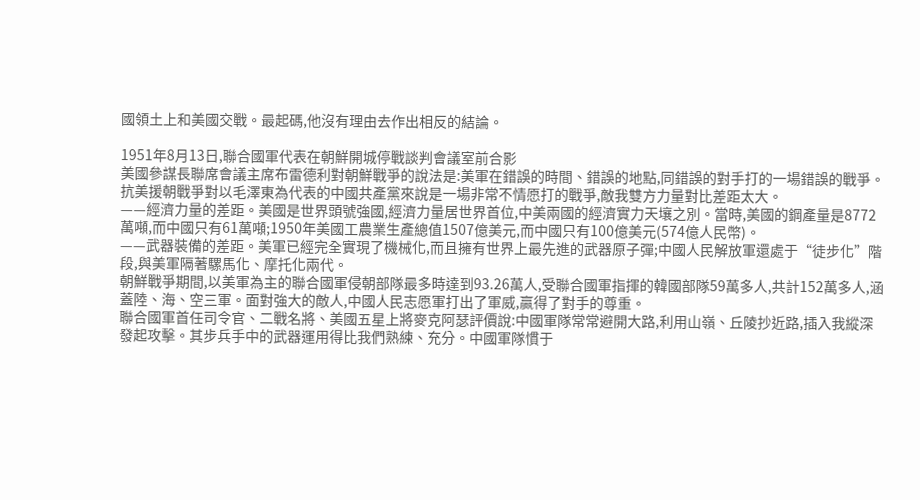國領土上和美國交戰。最起碼,他沒有理由去作出相反的結論。

1951年8月13日,聯合國軍代表在朝鮮開城停戰談判會議室前合影
美國參謀長聯席會議主席布雷德利對朝鮮戰爭的說法是:美軍在錯誤的時間、錯誤的地點,同錯誤的對手打的一場錯誤的戰爭。
抗美援朝戰爭對以毛澤東為代表的中國共產黨來說是一場非常不情愿打的戰爭,敵我雙方力量對比差距太大。
——經濟力量的差距。美國是世界頭號強國,經濟力量居世界首位,中美兩國的經濟實力天壤之別。當時,美國的鋼產量是8772萬噸,而中國只有61萬噸;1950年美國工農業生產總值1507億美元,而中國只有100億美元(574億人民幣)。
——武器裝備的差距。美軍已經完全實現了機械化,而且擁有世界上最先進的武器原子彈;中國人民解放軍還處于“徒步化”階段,與美軍隔著騾馬化、摩托化兩代。
朝鮮戰爭期間,以美軍為主的聯合國軍侵朝部隊最多時達到93.26萬人,受聯合國軍指揮的韓國部隊59萬多人,共計152萬多人,涵蓋陸、海、空三軍。面對強大的敵人,中國人民志愿軍打出了軍威,贏得了對手的尊重。
聯合國軍首任司令官、二戰名將、美國五星上將麥克阿瑟評價說:中國軍隊常常避開大路,利用山嶺、丘陵抄近路,插入我縱深發起攻擊。其步兵手中的武器運用得比我們熟練、充分。中國軍隊慣于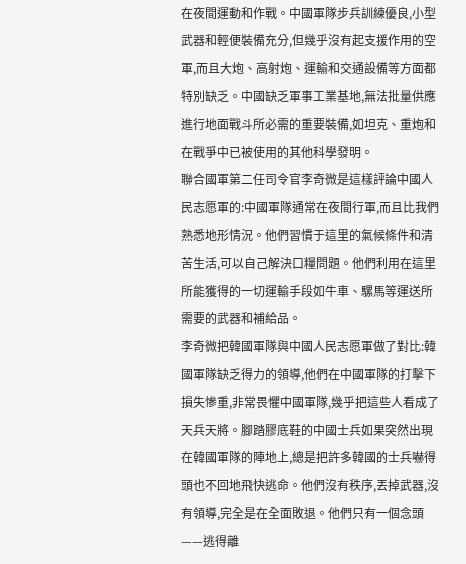在夜間運動和作戰。中國軍隊步兵訓練優良,小型武器和輕便裝備充分,但幾乎沒有起支援作用的空軍,而且大炮、高射炮、運輸和交通設備等方面都特別缺乏。中國缺乏軍事工業基地,無法批量供應進行地面戰斗所必需的重要裝備,如坦克、重炮和在戰爭中已被使用的其他科學發明。
聯合國軍第二任司令官李奇微是這樣評論中國人民志愿軍的:中國軍隊通常在夜間行軍,而且比我們熟悉地形情況。他們習慣于這里的氣候條件和清苦生活,可以自己解決口糧問題。他們利用在這里所能獲得的一切運輸手段如牛車、騾馬等運送所需要的武器和補給品。
李奇微把韓國軍隊與中國人民志愿軍做了對比:韓國軍隊缺乏得力的領導,他們在中國軍隊的打擊下損失慘重,非常畏懼中國軍隊,幾乎把這些人看成了天兵天將。腳踏膠底鞋的中國士兵如果突然出現在韓國軍隊的陣地上,總是把許多韓國的士兵嚇得頭也不回地飛快逃命。他們沒有秩序,丟掉武器,沒有領導,完全是在全面敗退。他們只有一個念頭——逃得離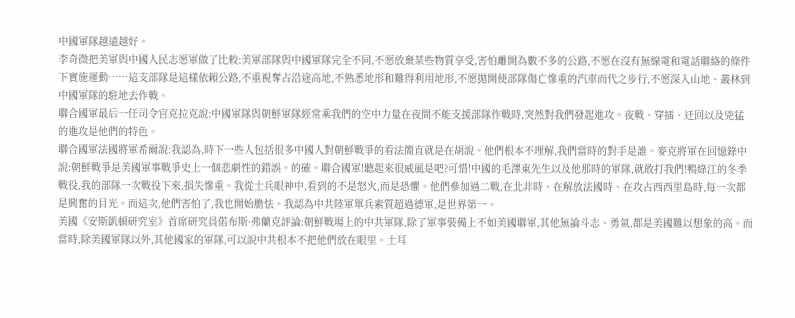中國軍隊越遠越好。
李奇微把美軍與中國人民志愿軍做了比較:美軍部隊與中國軍隊完全不同,不愿放棄某些物質享受,害怕離開為數不多的公路,不愿在沒有無線電和電話聯絡的條件下實施運動……這支部隊是這樣依賴公路,不重視奪占沿途高地,不熟悉地形和難得利用地形,不愿拋開使部隊傷亡慘重的汽車而代之步行,不愿深入山地、叢林到中國軍隊的駐地去作戰。
聯合國軍最后一任司令官克拉克說:中國軍隊與朝鮮軍隊經常乘我們的空中力量在夜間不能支援部隊作戰時,突然對我們發起進攻。夜戰、穿插、迂回以及兇猛的進攻是他們的特色。
聯合國軍法國將軍希爾說:我認為,時下一些人包括很多中國人對朝鮮戰爭的看法簡直就是在胡說。他們根本不理解,我們當時的對手是誰。麥克將軍在回憶錄中說:朝鮮戰爭是美國軍事戰爭史上一個悲劇性的錯誤。的確。聯合國軍!聽起來很威風是吧?可惜!中國的毛澤東先生以及他那時的軍隊,就敢打我們!鴨綠江的冬季戰役,我的部隊一次戰役下來,損失慘重。我從士兵眼神中,看到的不是怒火,而是恐懼。他們參加過二戰,在北非時、在解放法國時、在攻占西西里島時,每一次都是興奮的目光。而這次,他們害怕了,我也開始膽怯。我認為中共陸軍單兵素質超過德軍,是世界第一。
美國《安斯凱頓研究室》首席研究員偌布斯·弗蘭克評論:朝鮮戰場上的中共軍隊,除了軍事裝備上不如美國聯軍,其他無論斗志、勇氣,都是美國難以想象的高。而當時,除美國軍隊以外,其他國家的軍隊,可以說中共根本不把他們放在眼里。土耳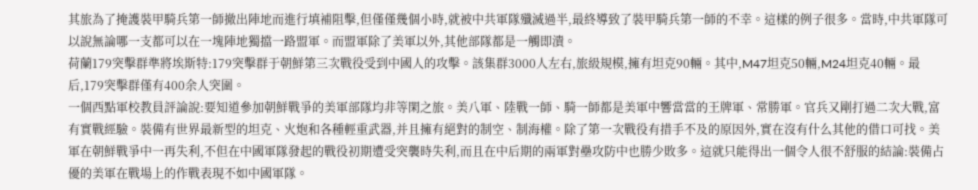其旅為了掩護裝甲騎兵第一師撤出陣地而進行填補阻擊,但僅僅幾個小時,就被中共軍隊殲滅過半,最終導致了裝甲騎兵第一師的不幸。這樣的例子很多。當時,中共軍隊可以說無論哪一支都可以在一塊陣地獨擋一路盟軍。而盟軍除了美軍以外,其他部隊都是一觸即潰。
荷蘭179突擊群準將埃斯特:179突擊群于朝鮮第三次戰役受到中國人的攻擊。該集群3000人左右,旅級規模,擁有坦克90輛。其中,M47坦克50輛,M24坦克40輛。最后,179突擊群僅有400余人突圍。
一個西點軍校教員評論說:要知道參加朝鮮戰爭的美軍部隊均非等閑之旅。美八軍、陸戰一師、騎一師都是美軍中響當當的王牌軍、常勝軍。官兵又剛打過二次大戰,富有實戰經驗。裝備有世界最新型的坦克、火炮和各種輕重武器,并且擁有絕對的制空、制海權。除了第一次戰役有措手不及的原因外,實在沒有什么其他的借口可找。美軍在朝鮮戰爭中一再失利,不但在中國軍隊發起的戰役初期遭受突襲時失利,而且在中后期的兩軍對壘攻防中也勝少敗多。這就只能得出一個令人很不舒服的結論:裝備占優的美軍在戰場上的作戰表現不如中國軍隊。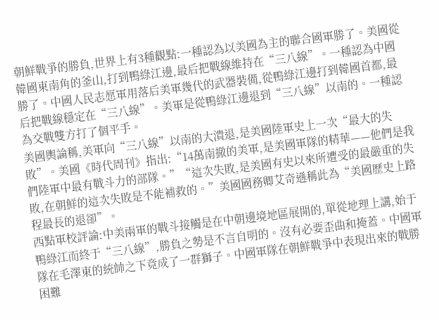朝鮮戰爭的勝負,世界上有3種觀點:一種認為以美國為主的聯合國軍勝了。美國從韓國東南角的釜山,打到鴨綠江邊,最后把戰線維持在“三八線”。一種認為中國勝了。中國人民志愿軍用落后美軍幾代的武器裝備,從鴨綠江邊打到韓國首都,最后把戰線穩定在“三八線”。美軍是從鴨綠江邊退到“三八線”以南的。一種認為交戰雙方打了個平手。
美國輿論稱,美軍向“三八線”以南的大潰退,是美國陸軍史上一次“最大的失敗”。美國《時代周刊》指出:“14萬南撤的美軍,是美國軍隊的精華——他們是我們陸軍中最有戰斗力的部隊。”“這次失敗,是美國有史以來所遭受的最嚴重的失敗,在朝鮮的這次失敗是不能補救的。”美國國務卿艾奇遜稱此為“美國歷史上路程最長的退卻”。
西點軍校評論:中美兩軍的戰斗接觸是在中朝邊境地區展開的,單從地理上講,始于鴨綠江而終于“三八線”,勝負之勢是不言自明的。沒有必要歪曲和掩蓋。中國軍隊在毛澤東的統帥之下竟成了一群獅子。中國軍隊在朝鮮戰爭中表現出來的戰勝困難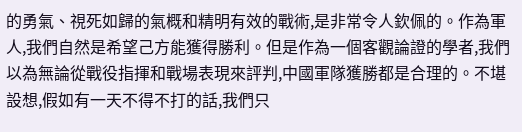的勇氣、視死如歸的氣概和精明有效的戰術,是非常令人欽佩的。作為軍人,我們自然是希望己方能獲得勝利。但是作為一個客觀論證的學者,我們以為無論從戰役指揮和戰場表現來評判,中國軍隊獲勝都是合理的。不堪設想,假如有一天不得不打的話,我們只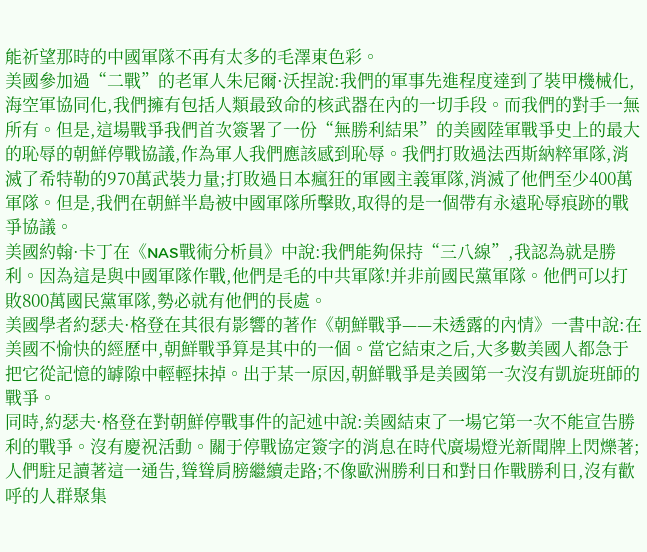能祈望那時的中國軍隊不再有太多的毛澤東色彩。
美國參加過“二戰”的老軍人朱尼爾·沃捏說:我們的軍事先進程度達到了裝甲機械化,海空軍協同化,我們擁有包括人類最致命的核武器在內的一切手段。而我們的對手一無所有。但是,這場戰爭我們首次簽署了一份“無勝利結果”的美國陸軍戰爭史上的最大的恥辱的朝鮮停戰協議,作為軍人我們應該感到恥辱。我們打敗過法西斯納粹軍隊,消滅了希特勒的970萬武裝力量;打敗過日本瘋狂的軍國主義軍隊,消滅了他們至少400萬軍隊。但是,我們在朝鮮半島被中國軍隊所擊敗,取得的是一個帶有永遠恥辱痕跡的戰爭協議。
美國約翰·卡丁在《NAS戰術分析員》中說:我們能夠保持“三八線”,我認為就是勝利。因為這是與中國軍隊作戰,他們是毛的中共軍隊!并非前國民黨軍隊。他們可以打敗800萬國民黨軍隊,勢必就有他們的長處。
美國學者約瑟夫·格登在其很有影響的著作《朝鮮戰爭——未透露的內情》一書中說:在美國不愉快的經歷中,朝鮮戰爭算是其中的一個。當它結束之后,大多數美國人都急于把它從記憶的罅隙中輕輕抹掉。出于某一原因,朝鮮戰爭是美國第一次沒有凱旋班師的戰爭。
同時,約瑟夫·格登在對朝鮮停戰事件的記述中說:美國結束了一場它第一次不能宣告勝利的戰爭。沒有慶祝活動。關于停戰協定簽字的消息在時代廣場燈光新聞牌上閃爍著;人們駐足讀著這一通告,聳聳肩膀繼續走路;不像歐洲勝利日和對日作戰勝利日,沒有歡呼的人群聚集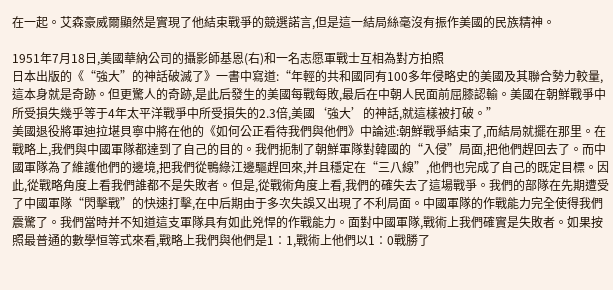在一起。艾森豪威爾顯然是實現了他結束戰爭的競選諾言,但是這一結局絲毫沒有振作美國的民族精神。

1951年7月18日,美國華納公司的攝影師基恩(右)和一名志愿軍戰士互相為對方拍照
日本出版的《“強大”的神話破滅了》一書中寫道:“年輕的共和國同有100多年侵略史的美國及其聯合勢力較量,這本身就是奇跡。但更驚人的奇跡,是此后發生的美國每戰每敗,最后在中朝人民面前屈膝認輸。美國在朝鮮戰爭中所受損失幾乎等于4年太平洋戰爭中所受損失的2.3倍,美國‘強大’的神話,就這樣被打破。”
美國退役將軍迪拉堪貝寧中將在他的《如何公正看待我們與他們》中論述:朝鮮戰爭結束了,而結局就擺在那里。在戰略上,我們與中國軍隊都達到了自己的目的。我們扼制了朝鮮軍隊對韓國的“入侵”局面,把他們趕回去了。而中國軍隊為了維護他們的邊境,把我們從鴨綠江邊驅趕回來,并且穩定在“三八線”,他們也完成了自己的既定目標。因此,從戰略角度上看我們誰都不是失敗者。但是,從戰術角度上看,我們的確失去了這場戰爭。我們的部隊在先期遭受了中國軍隊“閃擊戰”的快速打擊,在中后期由于多次失誤又出現了不利局面。中國軍隊的作戰能力完全使得我們震驚了。我們當時并不知道這支軍隊具有如此兇悍的作戰能力。面對中國軍隊,戰術上我們確實是失敗者。如果按照最普通的數學恒等式來看,戰略上我們與他們是1∶1,戰術上他們以1∶0戰勝了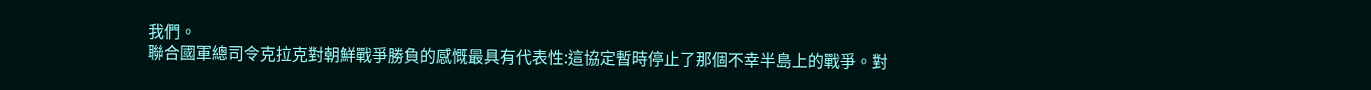我們。
聯合國軍總司令克拉克對朝鮮戰爭勝負的感慨最具有代表性:這協定暫時停止了那個不幸半島上的戰爭。對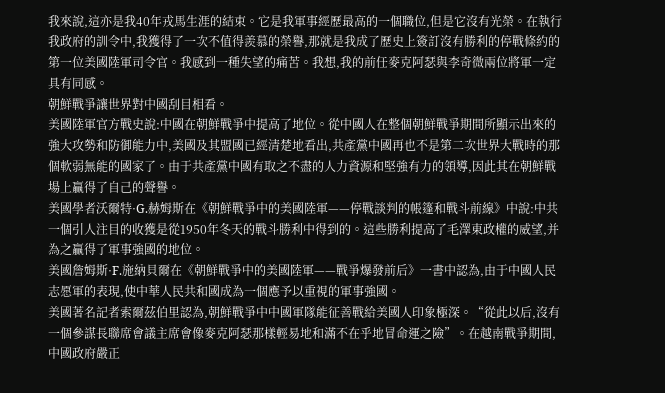我來說,這亦是我40年戎馬生涯的結束。它是我軍事經歷最高的一個職位,但是它沒有光榮。在執行我政府的訓令中,我獲得了一次不值得羨慕的榮譽,那就是我成了歷史上簽訂沒有勝利的停戰條約的第一位美國陸軍司令官。我感到一種失望的痛苦。我想,我的前任麥克阿瑟與李奇微兩位將軍一定具有同感。
朝鮮戰爭讓世界對中國刮目相看。
美國陸軍官方戰史說:中國在朝鮮戰爭中提高了地位。從中國人在整個朝鮮戰爭期間所顯示出來的強大攻勢和防御能力中,美國及其盟國已經清楚地看出,共產黨中國再也不是第二次世界大戰時的那個軟弱無能的國家了。由于共產黨中國有取之不盡的人力資源和堅強有力的領導,因此其在朝鮮戰場上贏得了自己的聲譽。
美國學者沃爾特·G.赫姆斯在《朝鮮戰爭中的美國陸軍——停戰談判的帳篷和戰斗前線》中說:中共一個引人注目的收獲是從1950年冬天的戰斗勝利中得到的。這些勝利提高了毛澤東政權的威望,并為之贏得了軍事強國的地位。
美國詹姆斯·F.施納貝爾在《朝鮮戰爭中的美國陸軍——戰爭爆發前后》一書中認為,由于中國人民志愿軍的表現,使中華人民共和國成為一個應予以重視的軍事強國。
美國著名記者索爾茲伯里認為,朝鮮戰爭中中國軍隊能征善戰給美國人印象極深。“從此以后,沒有一個參謀長聯席會議主席會像麥克阿瑟那樣輕易地和滿不在乎地冒命運之險”。在越南戰爭期間,中國政府嚴正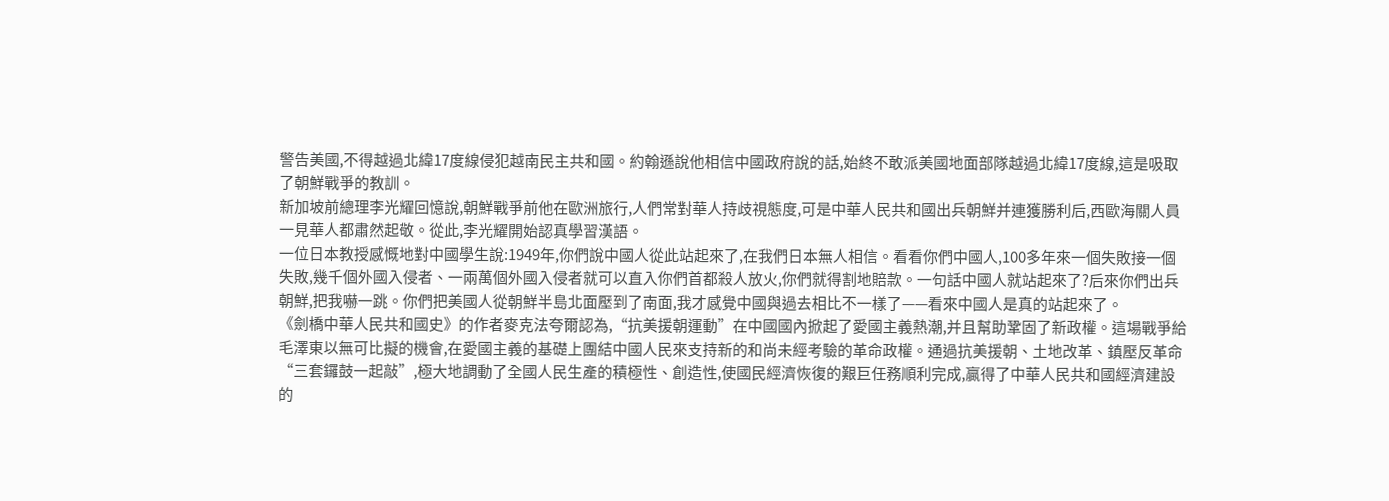警告美國,不得越過北緯17度線侵犯越南民主共和國。約翰遜說他相信中國政府說的話,始終不敢派美國地面部隊越過北緯17度線,這是吸取了朝鮮戰爭的教訓。
新加坡前總理李光耀回憶說,朝鮮戰爭前他在歐洲旅行,人們常對華人持歧視態度,可是中華人民共和國出兵朝鮮并連獲勝利后,西歐海關人員一見華人都肅然起敬。從此,李光耀開始認真學習漢語。
一位日本教授感慨地對中國學生說:1949年,你們說中國人從此站起來了,在我們日本無人相信。看看你們中國人,100多年來一個失敗接一個失敗,幾千個外國入侵者、一兩萬個外國入侵者就可以直入你們首都殺人放火,你們就得割地賠款。一句話中國人就站起來了?后來你們出兵朝鮮,把我嚇一跳。你們把美國人從朝鮮半島北面壓到了南面,我才感覺中國與過去相比不一樣了——看來中國人是真的站起來了。
《劍橋中華人民共和國史》的作者麥克法夸爾認為,“抗美援朝運動”在中國國內掀起了愛國主義熱潮,并且幫助鞏固了新政權。這場戰爭給毛澤東以無可比擬的機會,在愛國主義的基礎上團結中國人民來支持新的和尚未經考驗的革命政權。通過抗美援朝、土地改革、鎮壓反革命“三套鑼鼓一起敲”,極大地調動了全國人民生產的積極性、創造性,使國民經濟恢復的艱巨任務順利完成,贏得了中華人民共和國經濟建設的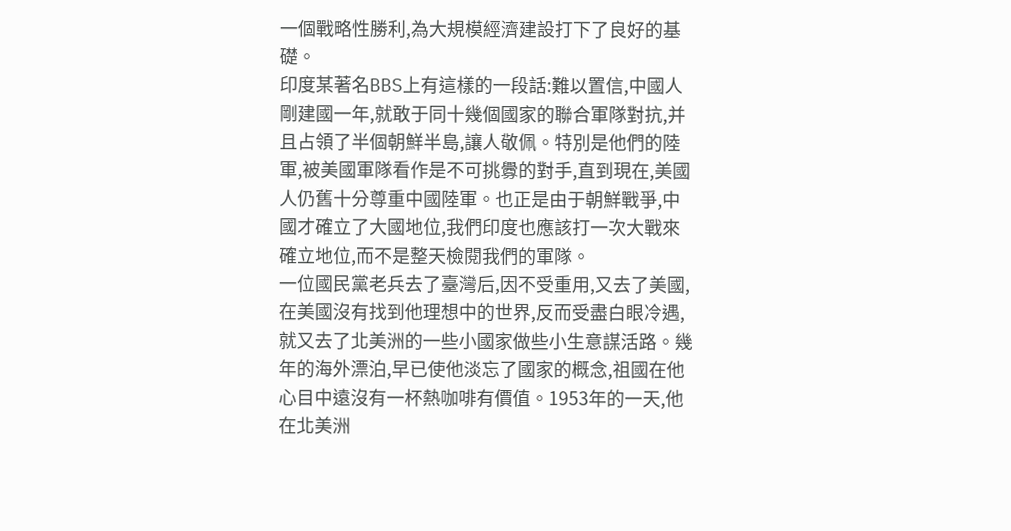一個戰略性勝利,為大規模經濟建設打下了良好的基礎。
印度某著名BBS上有這樣的一段話:難以置信,中國人剛建國一年,就敢于同十幾個國家的聯合軍隊對抗,并且占領了半個朝鮮半島,讓人敬佩。特別是他們的陸軍,被美國軍隊看作是不可挑釁的對手,直到現在,美國人仍舊十分尊重中國陸軍。也正是由于朝鮮戰爭,中國才確立了大國地位,我們印度也應該打一次大戰來確立地位,而不是整天檢閱我們的軍隊。
一位國民黨老兵去了臺灣后,因不受重用,又去了美國,在美國沒有找到他理想中的世界,反而受盡白眼冷遇,就又去了北美洲的一些小國家做些小生意謀活路。幾年的海外漂泊,早已使他淡忘了國家的概念,祖國在他心目中遠沒有一杯熱咖啡有價值。1953年的一天,他在北美洲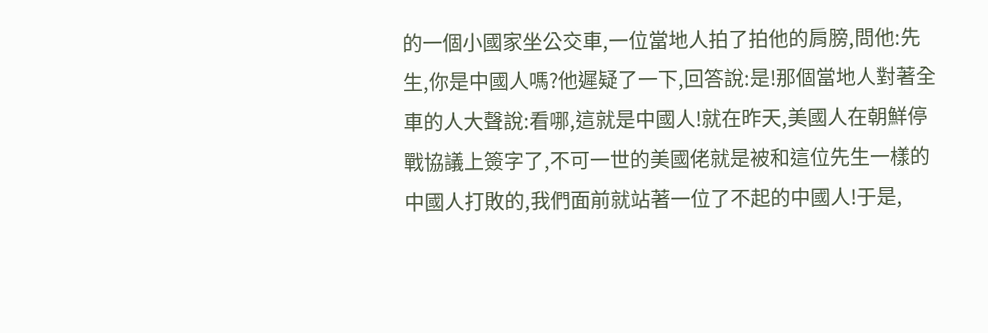的一個小國家坐公交車,一位當地人拍了拍他的肩膀,問他:先生,你是中國人嗎?他遲疑了一下,回答說:是!那個當地人對著全車的人大聲說:看哪,這就是中國人!就在昨天,美國人在朝鮮停戰協議上簽字了,不可一世的美國佬就是被和這位先生一樣的中國人打敗的,我們面前就站著一位了不起的中國人!于是,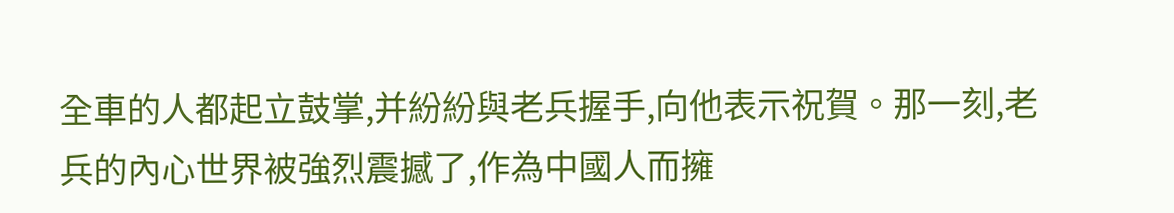全車的人都起立鼓掌,并紛紛與老兵握手,向他表示祝賀。那一刻,老兵的內心世界被強烈震撼了,作為中國人而擁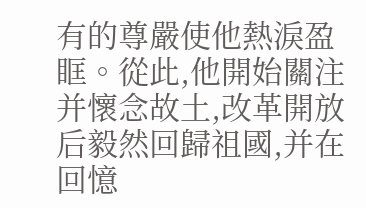有的尊嚴使他熱淚盈眶。從此,他開始關注并懷念故土,改革開放后毅然回歸祖國,并在回憶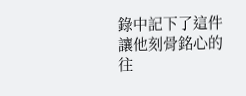錄中記下了這件讓他刻骨銘心的往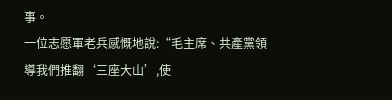事。
一位志愿軍老兵感慨地說:“毛主席、共產黨領導我們推翻‘三座大山’,使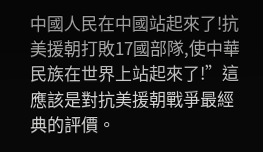中國人民在中國站起來了!抗美援朝打敗17國部隊,使中華民族在世界上站起來了!”這應該是對抗美援朝戰爭最經典的評價。